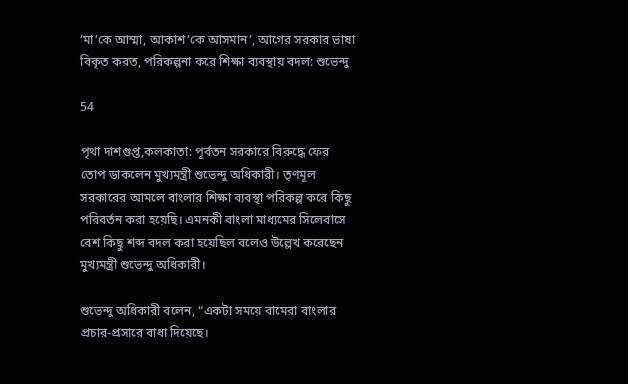‘মা’কে আম্মা, আকাশ’কে আসমান’, আগের সরকার ভাষা বিকৃত করত, পরিকল্পনা করে শিক্ষা ব্যবস্থায় বদল: শুভেন্দু

54

পৃথা দাশগুপ্ত,কলকাতা: পূর্বতন সরকারে বিরুদ্ধে ফের তোপ ডাকলেন মুখ্যমন্ত্রী শুভেন্দু অধিকারী। তৃণমূল সরকারের আমলে বাংলার শিক্ষা ব্যবস্থা পরিকল্প করে কিছু পরিবর্তন করা হয়েছি। এমনকী বাংলা মাধ্যমের সিলেবাসে বেশ কিছু শব্দ বদল করা হয়েছিল বলেও উল্লেখ করেছেন মুখ্যমন্ত্রী শুভেন্দু অধিকারী।

শুভেন্দু অধিকারী বলেন, “একটা সময়ে বামেরা বাংলার প্রচার-প্রসারে বাধা দিয়েছে।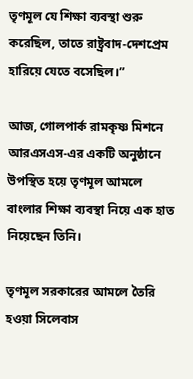তৃণমূল যে শিক্ষা ব্যবস্থা শুরু করেছিল, তাতে রাষ্ট্রবাদ-দেশপ্রেম হারিয়ে যেতে বসেছিল।”

আজ, গোলপার্ক রামকৃষ্ণ মিশনে আরএসএস-এর একটি অনুষ্ঠানে উপস্থিত হয়ে তৃণমূল আমলে বাংলার শিক্ষা ব্যবস্থা নিয়ে এক হাত নিয়েছেন তিনি।

তৃণমূল সরকারের আমলে তৈরি হওয়া সিলেবাস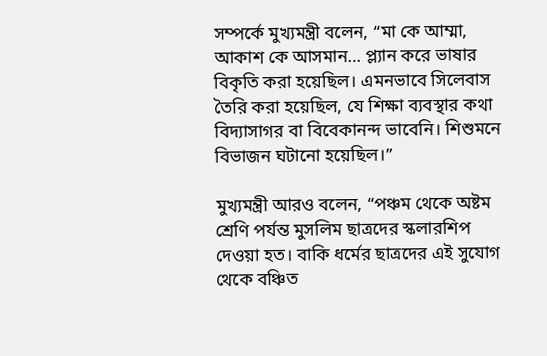সম্পর্কে মুখ্যমন্ত্রী বলেন, “মা কে আম্মা, আকাশ কে আসমান… প্ল্যান করে ভাষার বিকৃতি করা হয়েছিল। এমনভাবে সিলেবাস তৈরি করা হয়েছিল, যে শিক্ষা ব্যবস্থার কথা বিদ্যাসাগর বা বিবেকানন্দ ভাবেনি। শিশুমনে বিভাজন ঘটানো হয়েছিল।”

মুখ্যমন্ত্রী আরও বলেন, “পঞ্চম থেকে অষ্টম শ্রেণি পর্যন্ত মুসলিম ছাত্রদের স্কলারশিপ দেওয়া হত। বাকি ধর্মের ছাত্রদের এই সুযোগ থেকে বঞ্চিত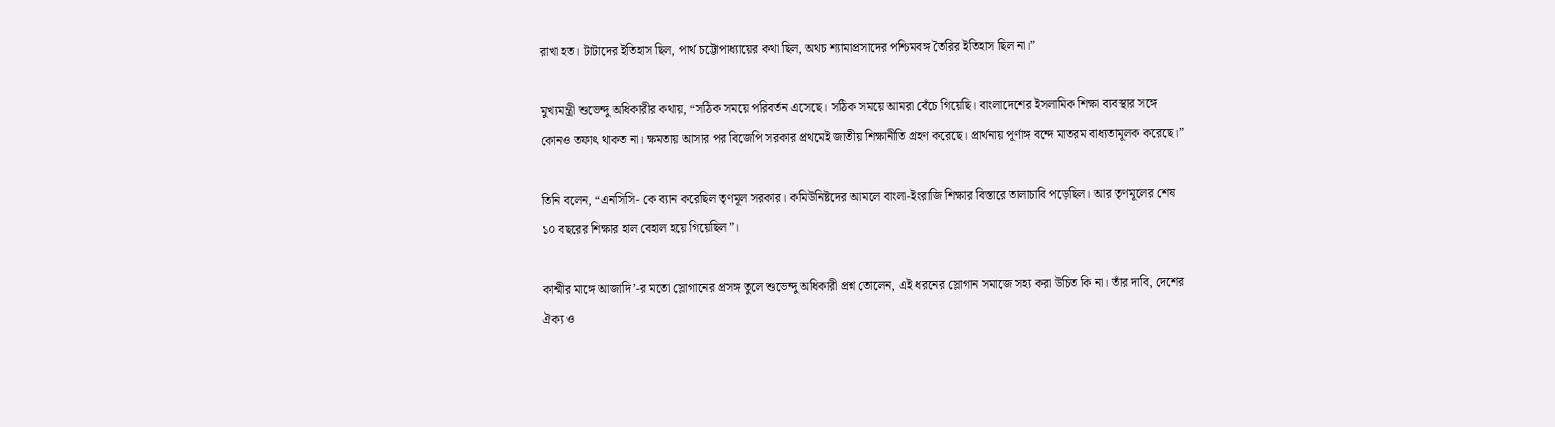রাখা হত। টাটাদের ইতিহাস ছিল, পার্থ চট্টোপাধ্যায়ের কথা ছিল, অথচ শ্যামাপ্রসাদের পশ্চিমবঙ্গ তৈরির ইতিহাস ছিল না।”

মুখ্যমন্ত্রী শুভেন্দু অধিকারীর কথায়, “সঠিক সময়ে পরিবর্তন এসেছে। সঠিক সময়ে আমরা বেঁচে গিয়েছি। বাংলাদেশের ইসলামিক শিক্ষা ব্যবস্থার সঙ্গে কোনও তফাৎ থাকত না। ক্ষমতায় আসার পর বিজেপি সরকার প্রথমেই জাতীয় শিক্ষানীতি গ্রহণ করেছে। প্রার্থনায় পূর্ণাঙ্গ বন্দে মাতরম বাধ্যতামূলক করেছে।”

তিনি বলেন, “এনসিসি- কে ব্যান করেছিল তৃণমূল সরকার। কমিউনিষ্টদের আমলে বাংলা-ইংরাজি শিক্ষার বিস্তারে তালাচাবি পড়েছিল। আর তৃণমূলের শেষ ১০ বছরের শিক্ষার হাল বেহাল হয়ে গিয়েছিল”।

কাশ্মীর মাঙ্গে আজাদি’-র মতো স্লোগানের প্রসঙ্গ তুলে শুভেন্দু অধিকারী প্রশ্ন তোলেন, এই ধরনের স্লোগান সমাজে সহ্য করা উচিত কি না। তাঁর দাবি, দেশের ঐক্য ও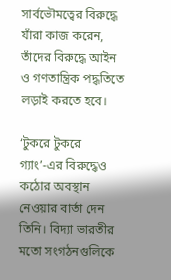সার্বভৌমত্বের বিরুদ্ধে যাঁরা কাজ করেন, তাঁদের বিরুদ্ধে আইন ও গণতান্ত্রিক পদ্ধতিতে লড়াই করতে হবে।

‘টুকরে টুকরে গ্যাং’-এর বিরুদ্ধেও কঠোর অবস্থান নেওয়ার বার্তা দেন তিনি। বিদ্যা ভারতীর মতো সংগঠনগুলিকে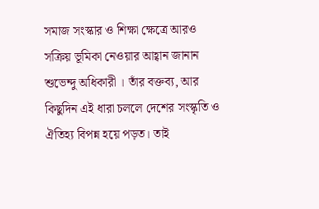সমাজ সংস্কার ও শিক্ষা ক্ষেত্রে আরও সক্রিয় ভূমিকা নেওয়ার আহ্বান জানান শুভেন্দু অধিকারী । তাঁর বক্তব্য, আর কিছুদিন এই ধারা চললে দেশের সংস্কৃতি ও ঐতিহ্য বিপন্ন হয়ে পড়ত। তাই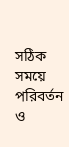সঠিক সময়ে পরিবর্তন ও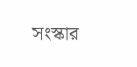সংস্কার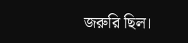জরুরি ছিল।